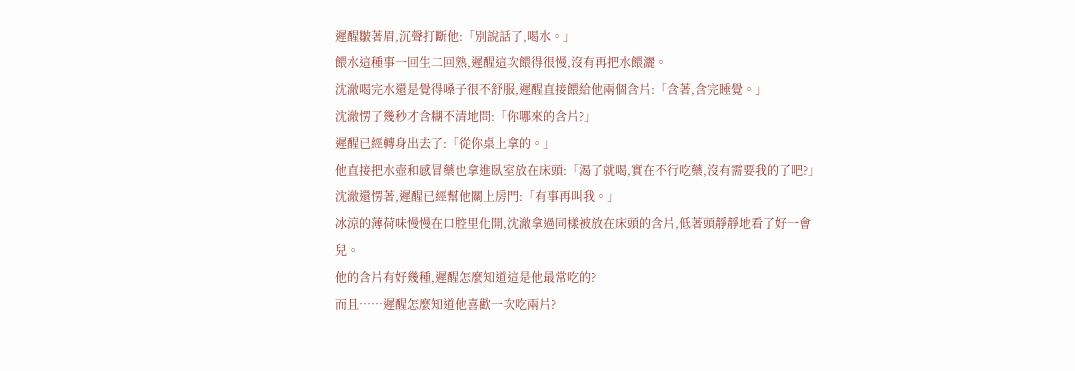遲醒皺著眉,沉聲打斷他:「別說話了,喝水。」
餵水這種事一回生二回熟,遲醒這次餵得很慢,沒有再把水餵灑。
沈澈喝完水還是覺得嗓子很不舒服,遲醒直接餵給他兩個含片:「含著,含完睡覺。」
沈澈愣了幾秒才含糊不清地問:「你哪來的含片?」
遲醒已經轉身出去了:「從你桌上拿的。」
他直接把水壺和感冒藥也拿進臥室放在床頭:「渴了就喝,實在不行吃藥,沒有需要我的了吧?」
沈澈還愣著,遲醒已經幫他關上房門:「有事再叫我。」
冰涼的薄荷味慢慢在口腔里化開,沈澈拿過同樣被放在床頭的含片,低著頭靜靜地看了好一會兒。
他的含片有好幾種,遲醒怎麼知道這是他最常吃的?
而且……遲醒怎麼知道他喜歡一次吃兩片?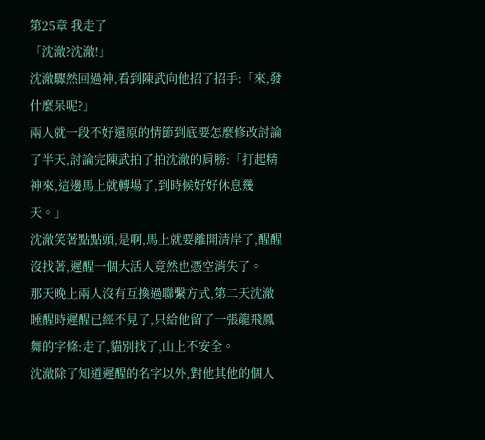第25章 我走了
「沈澈?沈澈!」
沈澈驟然回過神,看到陳武向他招了招手:「來,發什麼呆呢?」
兩人就一段不好還原的情節到底要怎麼修改討論了半天,討論完陳武拍了拍沈澈的肩膀:「打起精神來,這邊馬上就轉場了,到時候好好休息幾天。」
沈澈笑著點點頭,是啊,馬上就要離開清岸了,醒醒沒找著,遲醒一個大活人竟然也憑空消失了。
那天晚上兩人沒有互換過聯繫方式,第二天沈澈睡醒時遲醒已經不見了,只給他留了一張龍飛鳳舞的字條:走了,貓別找了,山上不安全。
沈澈除了知道遲醒的名字以外,對他其他的個人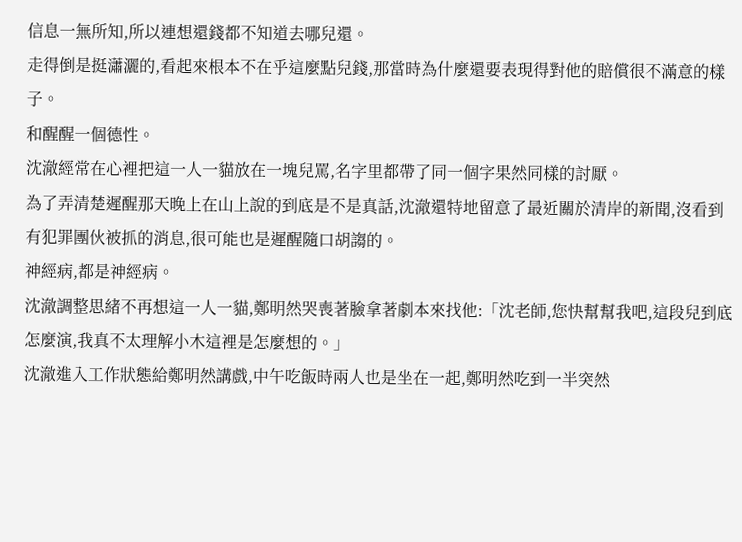信息一無所知,所以連想還錢都不知道去哪兒還。
走得倒是挺瀟灑的,看起來根本不在乎這麼點兒錢,那當時為什麼還要表現得對他的賠償很不滿意的樣子。
和醒醒一個德性。
沈澈經常在心裡把這一人一貓放在一塊兒罵,名字里都帶了同一個字果然同樣的討厭。
為了弄清楚遲醒那天晚上在山上說的到底是不是真話,沈澈還特地留意了最近關於清岸的新聞,沒看到有犯罪團伙被抓的消息,很可能也是遲醒隨口胡謅的。
神經病,都是神經病。
沈澈調整思緒不再想這一人一貓,鄭明然哭喪著臉拿著劇本來找他:「沈老師,您快幫幫我吧,這段兒到底怎麼演,我真不太理解小木這裡是怎麼想的。」
沈澈進入工作狀態給鄭明然講戲,中午吃飯時兩人也是坐在一起,鄭明然吃到一半突然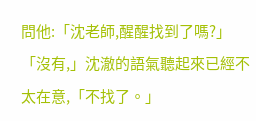問他:「沈老師,醒醒找到了嗎?」
「沒有,」沈澈的語氣聽起來已經不太在意,「不找了。」